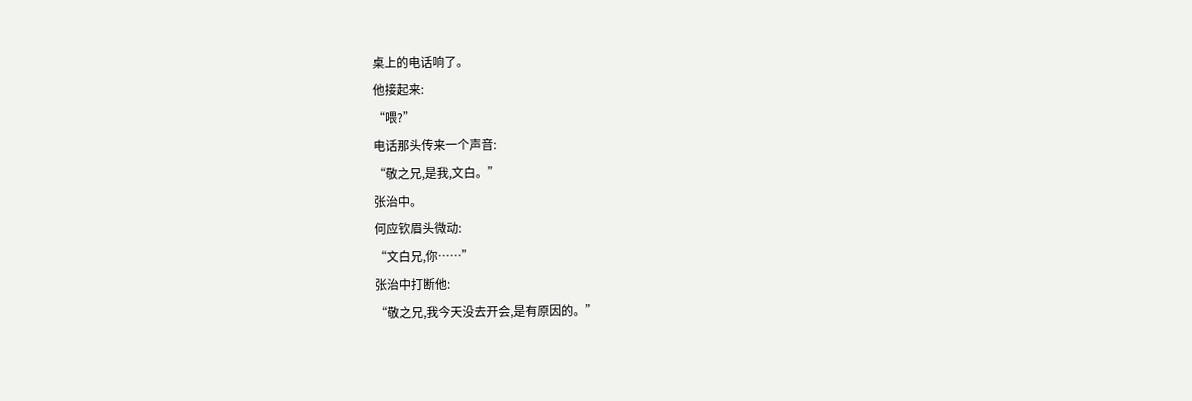桌上的电话响了。
他接起来:
“喂?”
电话那头传来一个声音:
“敬之兄,是我,文白。”
张治中。
何应钦眉头微动:
“文白兄,你……”
张治中打断他:
“敬之兄,我今天没去开会,是有原因的。”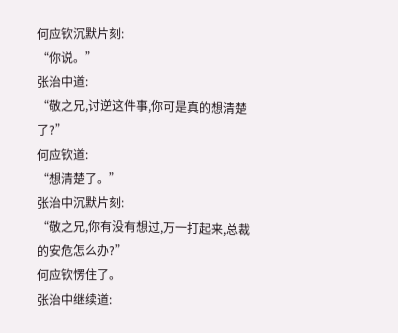何应钦沉默片刻:
“你说。”
张治中道:
“敬之兄,讨逆这件事,你可是真的想清楚了?”
何应钦道:
“想清楚了。”
张治中沉默片刻:
“敬之兄,你有没有想过,万一打起来,总裁的安危怎么办?”
何应钦愣住了。
张治中继续道: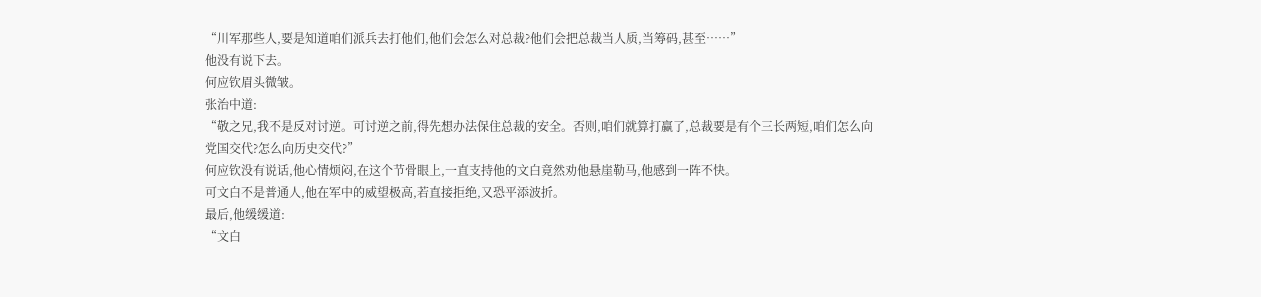“川军那些人,要是知道咱们派兵去打他们,他们会怎么对总裁?他们会把总裁当人质,当筹码,甚至……”
他没有说下去。
何应钦眉头微皱。
张治中道:
“敬之兄,我不是反对讨逆。可讨逆之前,得先想办法保住总裁的安全。否则,咱们就算打赢了,总裁要是有个三长两短,咱们怎么向党国交代?怎么向历史交代?”
何应钦没有说话,他心情烦闷,在这个节骨眼上,一直支持他的文白竟然劝他悬崖勒马,他感到一阵不快。
可文白不是普通人,他在军中的威望极高,若直接拒绝,又恐平添波折。
最后,他缓缓道:
“文白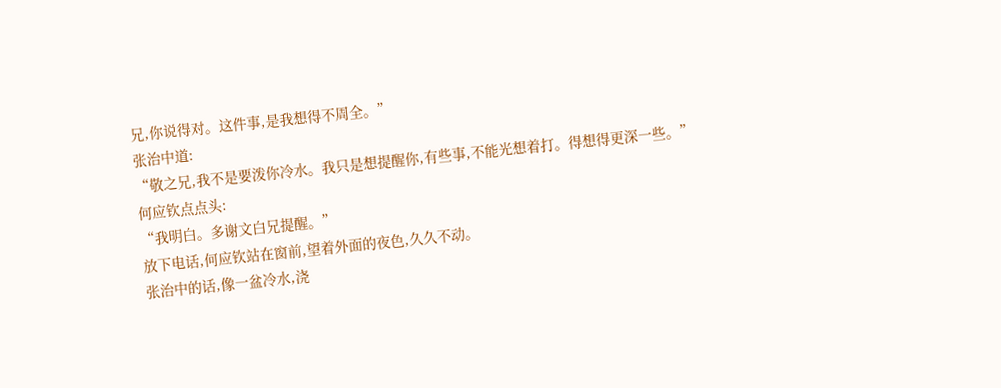兄,你说得对。这件事,是我想得不周全。”
张治中道:
“敬之兄,我不是要泼你冷水。我只是想提醒你,有些事,不能光想着打。得想得更深一些。”
何应钦点点头:
“我明白。多谢文白兄提醒。”
放下电话,何应钦站在窗前,望着外面的夜色,久久不动。
张治中的话,像一盆冷水,浇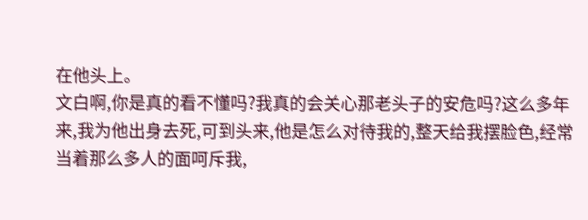在他头上。
文白啊,你是真的看不懂吗?我真的会关心那老头子的安危吗?这么多年来,我为他出身去死,可到头来,他是怎么对待我的,整天给我摆脸色,经常当着那么多人的面呵斥我,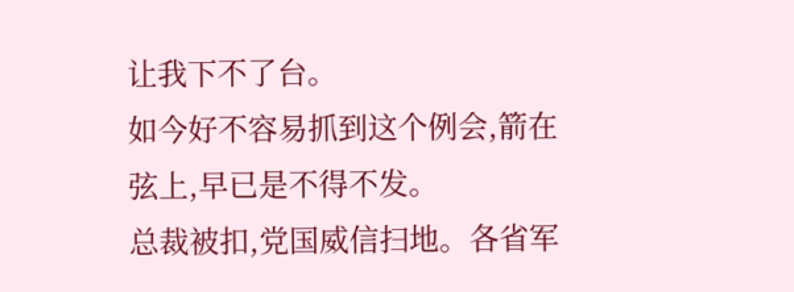让我下不了台。
如今好不容易抓到这个例会,箭在弦上,早已是不得不发。
总裁被扣,党国威信扫地。各省军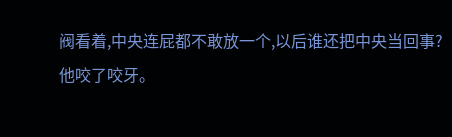阀看着,中央连屁都不敢放一个,以后谁还把中央当回事?
他咬了咬牙。